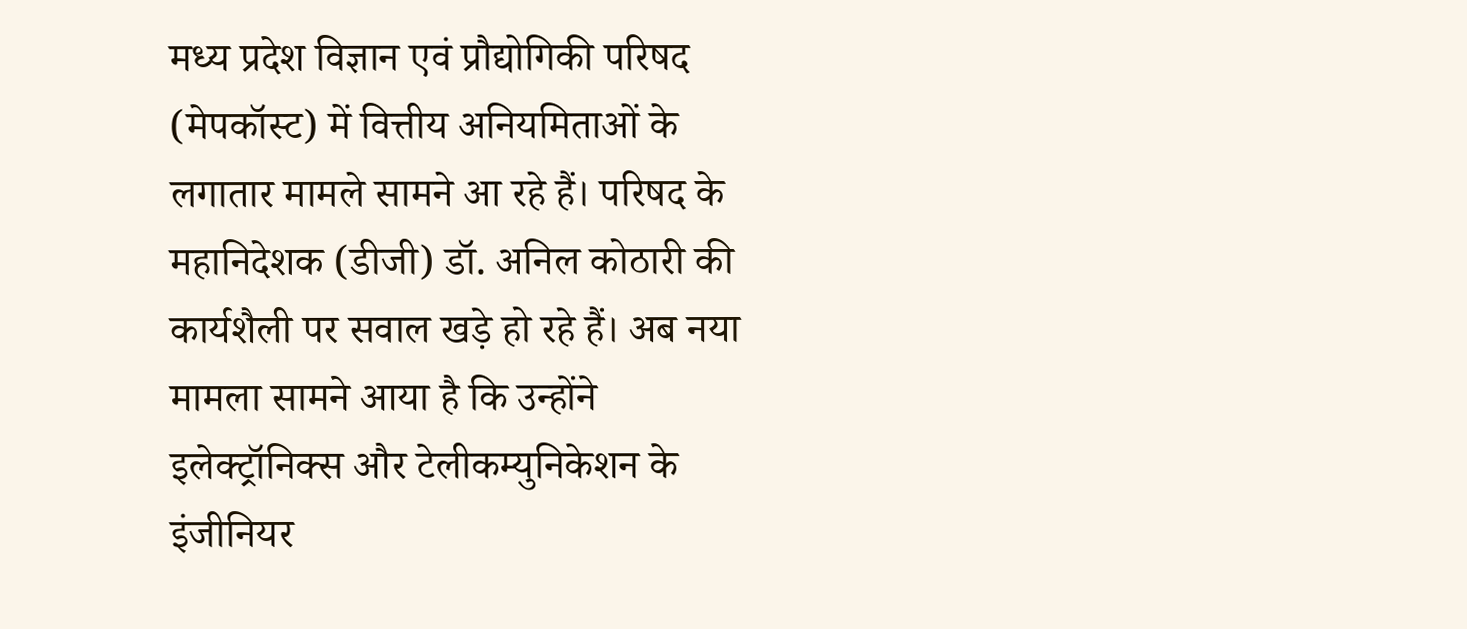मध्य प्रदेश विज्ञान एवं प्रौद्योगिकी परिषद (मेपकॉस्ट) में वित्तीय अनियमिताओं के लगातार मामले सामने आ रहे हैं। परिषद के महानिदेशक (डीजी) डॉ. अनिल कोठारी की कार्यशैली पर सवाल खड़े हो रहे हैं। अब नया मामला सामने आया है कि उन्होंने इलेक्ट्रॉनिक्स और टेलीकम्युनिकेशन के इंजीनियर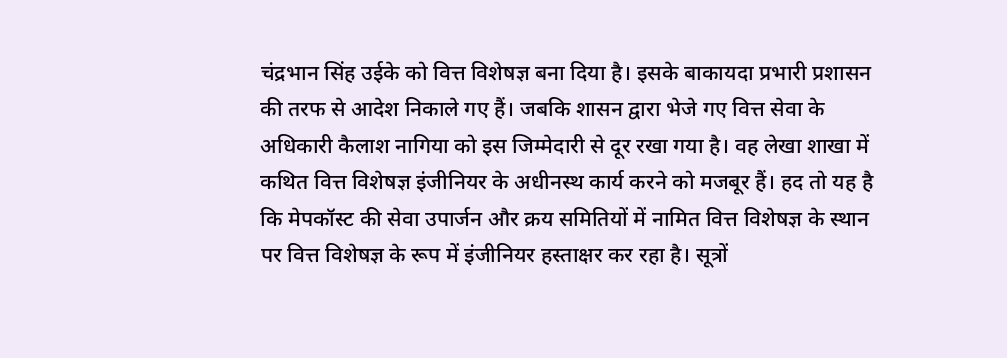चंद्रभान सिंह उईके को वित्त विशेषज्ञ बना दिया है। इसके बाकायदा प्रभारी प्रशासन की तरफ से आदेश निकाले गए हैं। जबकि शासन द्वारा भेजे गए वित्त सेवा के अधिकारी कैलाश नागिया को इस जिम्मेदारी से दूर रखा गया है। वह लेखा शाखा में कथित वित्त विशेषज्ञ इंजीनियर के अधीनस्थ कार्य करने को मजबूर हैं। हद तो यह है कि मेपकॉस्ट की सेवा उपार्जन और क्रय समितियों में नामित वित्त विशेषज्ञ के स्थान पर वित्त विशेषज्ञ के रूप में इंजीनियर हस्ताक्षर कर रहा है। सूत्रों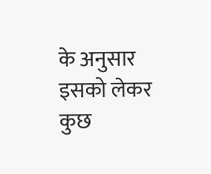के अनुसार इसको लेकर कुछ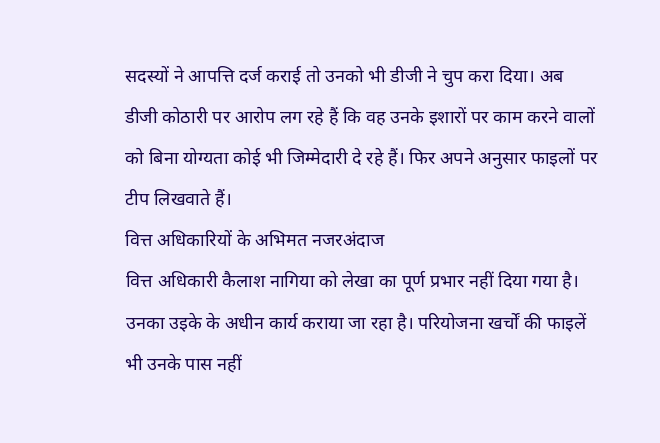सदस्यों ने आपत्ति दर्ज कराई तो उनको भी डीजी ने चुप करा दिया। अब डीजी कोठारी पर आरोप लग रहे हैं कि वह उनके इशारों पर काम करने वालों को बिना योग्यता कोई भी जिम्मेदारी दे रहे हैं। फिर अपने अनुसार फाइलों पर टीप लिखवाते हैं।
वित्त अधिकारियों के अभिमत नजरअंदाज
वित्त अधिकारी कैलाश नागिया को लेखा का पूर्ण प्रभार नहीं दिया गया है। उनका उइके के अधीन कार्य कराया जा रहा है। परियोजना खर्चों की फाइलें भी उनके पास नहीं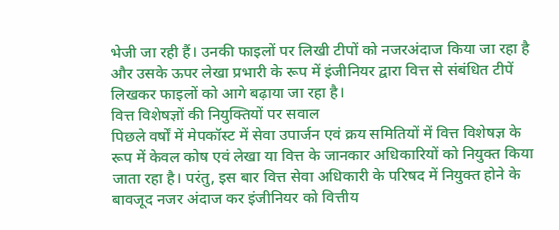भेजी जा रही हैं। उनकी फाइलों पर लिखी टीपों को नजरअंदाज किया जा रहा है और उसके ऊपर लेखा प्रभारी के रूप में इंजीनियर द्वारा वित्त से संबंधित टीपें लिखकर फाइलों को आगे बढ़ाया जा रहा है।
वित्त विशेषज्ञों की नियुक्तियों पर सवाल
पिछले वर्षों में मेपकॉस्ट में सेवा उपार्जन एवं क्रय समितियों में वित्त विशेषज्ञ के रूप में केवल कोष एवं लेखा या वित्त के जानकार अधिकारियों को नियुक्त किया जाता रहा है। परंतु, इस बार वित्त सेवा अधिकारी के परिषद में नियुक्त होने के बावजूद नजर अंदाज कर इंजीनियर को वित्तीय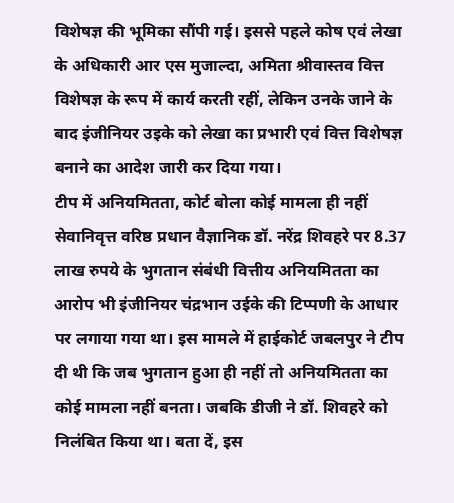विशेषज्ञ की भूमिका सौंपी गई। इससे पहले कोष एवं लेखा के अधिकारी आर एस मुजाल्दा, अमिता श्रीवास्तव वित्त विशेषज्ञ के रूप में कार्य करती रहीं, लेकिन उनके जाने के बाद इंजीनियर उइके को लेखा का प्रभारी एवं वित्त विशेषज्ञ बनाने का आदेश जारी कर दिया गया।
टीप में अनियमितता, कोर्ट बोला कोई मामला ही नहीं
सेवानिवृत्त वरिष्ठ प्रधान वैज्ञानिक डॉ. नरेंद्र शिवहरे पर 8.37 लाख रुपये के भुगतान संबंधी वित्तीय अनियमितता का आरोप भी इंजीनियर चंद्रभान उईके की टिप्पणी के आधार पर लगाया गया था। इस मामले में हाईकोर्ट जबलपुर ने टीप दी थी कि जब भुगतान हुआ ही नहीं तो अनियमितता का कोई मामला नहीं बनता। जबकि डीजी ने डॉ. शिवहरे को निलंबित किया था। बता दें, इस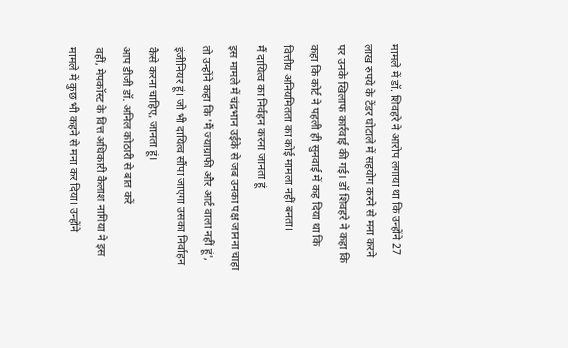मामले में डॉ. शिवहरे ने आरोप लगाया था कि उन्होंने 27 लाख रुपये के टेंडर घोटाले में सहयोग करने से मना करने पर उनके खिलाफ कार्रवाई की गई। डॉ शिवहरे ने कहा कि कहा कि कोर्ट ने पहली ही सुनवाई में कह दिया था कि वित्तीय अनियमितता का कोई मामला नहीं बनता।
मैं दायित्व का निर्वहन करना जानता हूं
इस मामले में चंद्रभान उईके से जब उनका पक्ष जानना चाहा तो उन्होंने कहा कि 'मैं ज्याग्राफी और आर्ट वाला नहीं हूं', इंजीनियर हूं। जो भी दायित्व सौंपा जाएगा उसका निर्वाहन कैसे करना चाहिए, जानता हूं।
आप डीजी डॉ. अनिल कोठारी से बात करें
वहीं, मेपकॉस्ट के वित्त अधिकारी कैलाश नागिया ने इस मामले में कुछ भी कहने से मना कर दिया। उन्होंने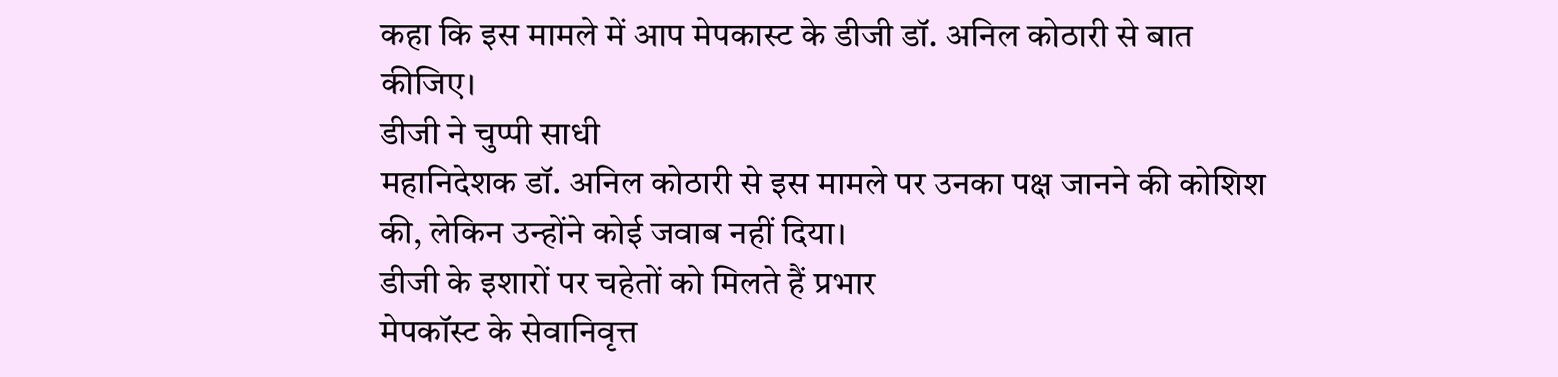कहा कि इस मामले में आप मेपकास्ट के डीजी डॉ. अनिल कोठारी से बात कीजिए।
डीजी ने चुप्पी साधी
महानिदेशक डॉ. अनिल कोठारी से इस मामले पर उनका पक्ष जानने की कोशिश की, लेकिन उन्होंने कोई जवाब नहीं दिया।
डीजी के इशारों पर चहेतों को मिलते हैं प्रभार
मेपकॉस्ट के सेवानिवृत्त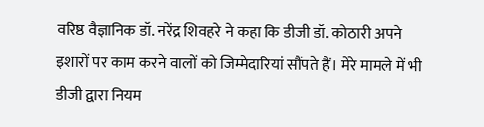वरिष्ठ वैज्ञानिक डॉ. नरेंद्र शिवहरे ने कहा कि डीजी डॉ. कोठारी अपने इशारों पर काम करने वालों को जिम्मेदारियां सौंपते हैं। मेरे मामले में भी डीजी द्वारा नियम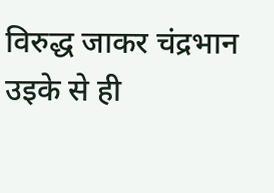विरुद्ध जाकर चंद्रभान उइके से ही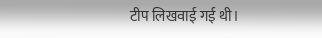टीप लिखवाई गई थी।